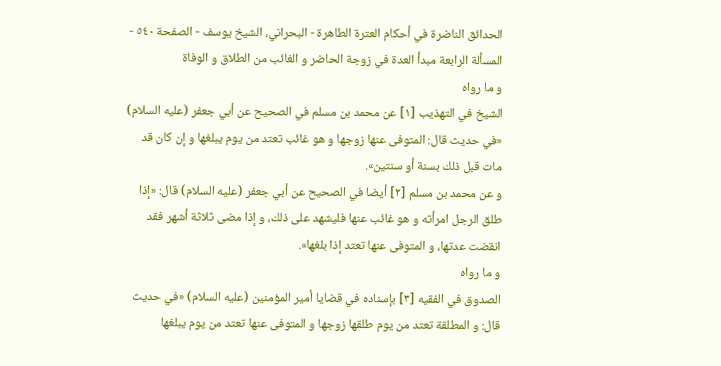الحدائق الناضرة في أحكام العترة الطاهرة - البحراني، الشيخ يوسف - الصفحة ٥٤٠ - المسألة الرابعة مبدأ العدة في زوجة الحاضر و الغائب من الطلاق و الوفاة
و ما رواه
الشيخ في التهذيب [١] عن محمد بن مسلم في الصحيح عن أبي جعفر (عليه السلام) «في حديث قال: المتوفى عنها زوجها و هو غائب تعتد من يوم يبلغها و إن كان قد مات قبل ذلك بسنة أو سنتين».
و عن محمد بن مسلم [٢] أيضا في الصحيح عن أبي جعفر (عليه السلام) قال: «إذا طلق الرجل امرأته و هو غائب عنها فليشهد على ذلك، و إذا مضى ثلاثة أشهر فقد انقضت عدتها، و المتوفى عنها تعتد إذا بلغها».
و ما رواه
الصدوق في الفقيه [٣] بإسناده في قضايا أمير المؤمنين (عليه السلام) «في حديث قال: و المطلقة تعتد من يوم طلقها زوجها و المتوفى عنها تعتد من يوم يبلغها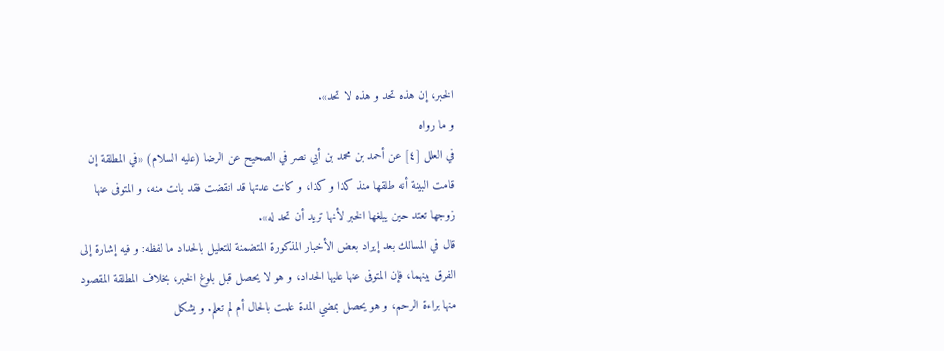الخبر، إن هذه تحد و هذه لا تحد».
و ما رواه
في العلل [٤] عن أحمد بن محمد بن أبي نصر في الصحيح عن الرضا (عليه السلام) «في المطلقة إن قامت البينة أنه طلقها منذ كذا و كذا، و كانت عدتها قد انقضت فقد بانت منه، و المتوفى عنها زوجها تعتد حين يبلغها الخبر لأنها تريد أن تحد له».
قال في المسالك بعد إيراد بعض الأخبار المذكورة المتضمنة للتعليل بالحداد ما لفظه: و فيه إشارة إلى الفرق بينهما، فإن المتوفى عنها عليها الحداد، و هو لا يحصل قبل بلوغ الخبر، بخلاف المطلقة المقصود منها براءة الرحم، و هو يحصل بمضي المدة علمت بالحال أم لم تعلم. و يشكل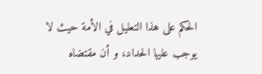الحكم على هذا التعليل في الأمة حيث لا يوجب عليها الحداد، و أن مقتضاه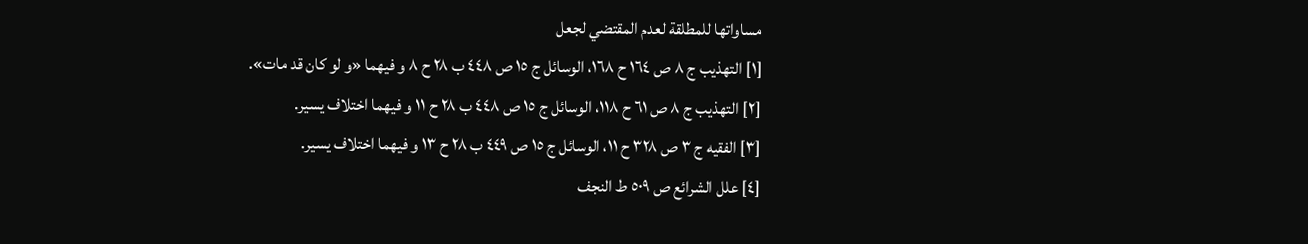مساواتها للمطلقة لعدم المقتضي لجعل
[١] التهذيب ج ٨ ص ١٦٤ ح ١٦٨، الوسائل ج ١٥ ص ٤٤٨ ب ٢٨ ح ٨ و فيهما «و لو كان قد مات».
[٢] التهذيب ج ٨ ص ٦١ ح ١١٨، الوسائل ج ١٥ ص ٤٤٨ ب ٢٨ ح ١١ و فيهما اختلاف يسير.
[٣] الفقيه ج ٣ ص ٣٢٨ ح ١١، الوسائل ج ١٥ ص ٤٤٩ ب ٢٨ ح ١٣ و فيهما اختلاف يسير.
[٤] علل الشرائع ص ٥٠٩ ط النجف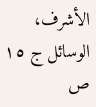الأشرف، الوسائل ج ١٥ ص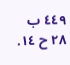٤٤٩ ب ٢٨ ح ١٤.